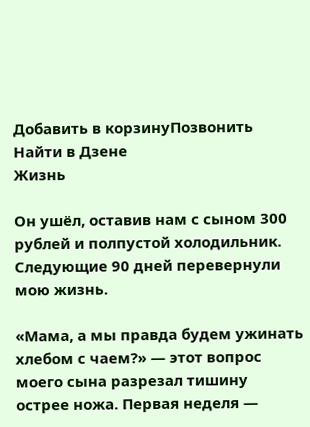Добавить в корзинуПозвонить
Найти в Дзене
Жизнь

Он ушёл, оставив нам с сыном 300 рублей и полпустой холодильник. Следующие 90 дней перевернули мою жизнь.

«Мама, а мы правда будем ужинать хлебом с чаем?» — этот вопрос моего сына разрезал тишину острее ножа. Первая неделя —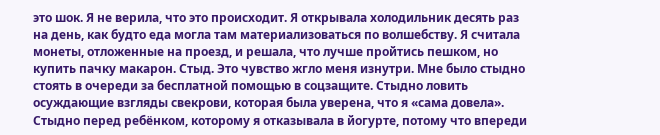это шок. Я не верила, что это происходит. Я открывала холодильник десять раз на день, как будто еда могла там материализоваться по волшебству. Я считала монеты, отложенные на проезд, и решала, что лучше пройтись пешком, но купить пачку макарон. Стыд. Это чувство жгло меня изнутри. Мне было стыдно стоять в очереди за бесплатной помощью в соцзащите. Стыдно ловить осуждающие взгляды свекрови, которая была уверена, что я «сама довела». Стыдно перед ребёнком, которому я отказывала в йогурте, потому что впереди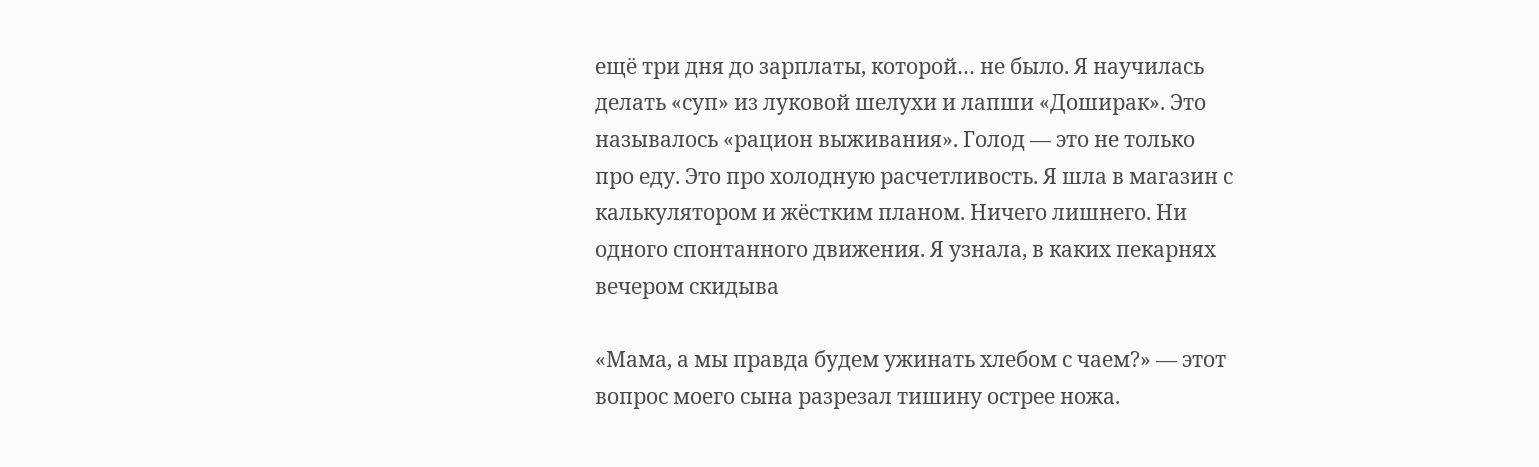ещё три дня до зарплаты, которой… не было. Я научилась делать «суп» из луковой шелухи и лапши «Доширак». Это называлось «рацион выживания». Голод — это не только про еду. Это про холодную расчетливость. Я шла в магазин с калькулятором и жёстким планом. Ничего лишнего. Ни одного спонтанного движения. Я узнала, в каких пекарнях вечером скидыва

«Мама, а мы правда будем ужинать хлебом с чаем?» — этот вопрос моего сына разрезал тишину острее ножа.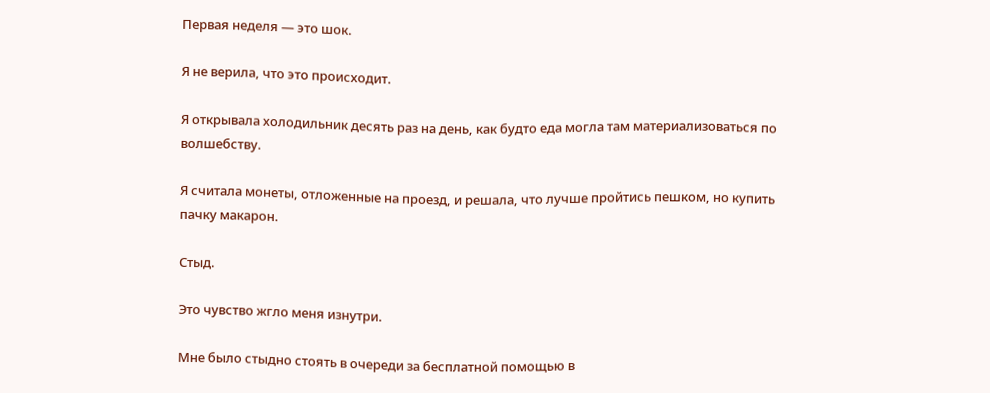Первая неделя — это шок.

Я не верила, что это происходит.

Я открывала холодильник десять раз на день, как будто еда могла там материализоваться по волшебству.

Я считала монеты, отложенные на проезд, и решала, что лучше пройтись пешком, но купить пачку макарон.

Стыд.

Это чувство жгло меня изнутри.

Мне было стыдно стоять в очереди за бесплатной помощью в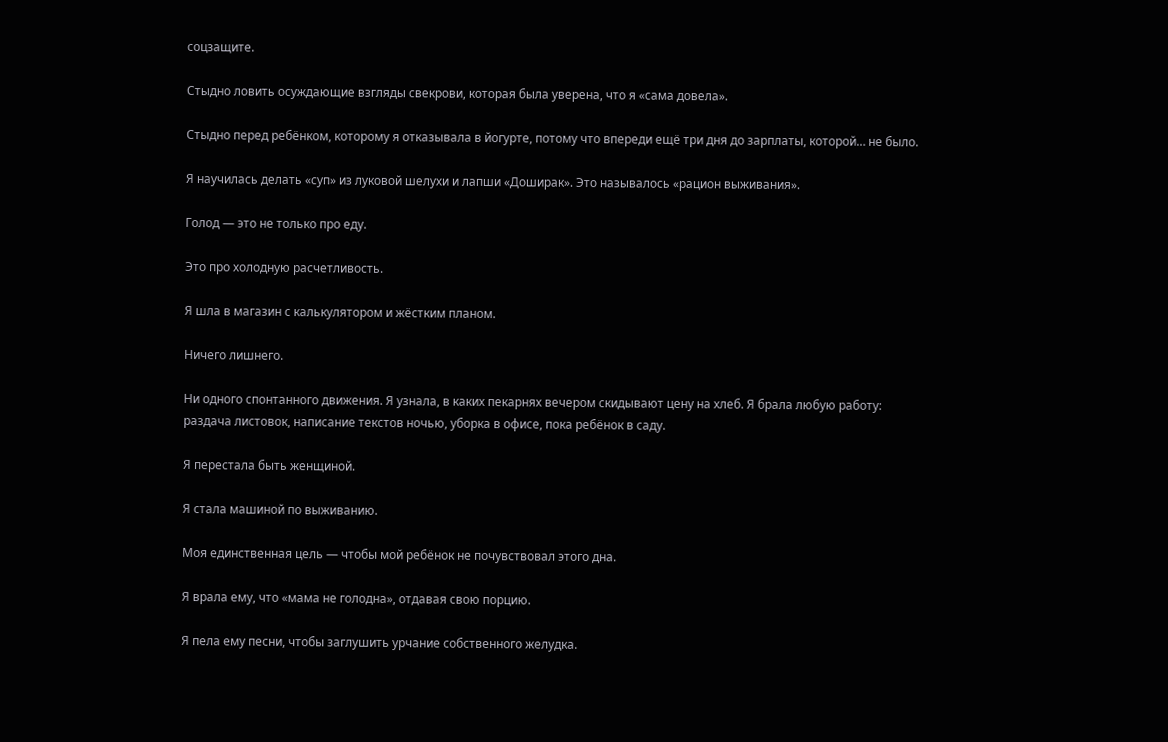соцзащите.

Стыдно ловить осуждающие взгляды свекрови, которая была уверена, что я «сама довела».

Стыдно перед ребёнком, которому я отказывала в йогурте, потому что впереди ещё три дня до зарплаты, которой… не было.

Я научилась делать «суп» из луковой шелухи и лапши «Доширак». Это называлось «рацион выживания».

Голод — это не только про еду.

Это про холодную расчетливость.

Я шла в магазин с калькулятором и жёстким планом.

Ничего лишнего.

Ни одного спонтанного движения. Я узнала, в каких пекарнях вечером скидывают цену на хлеб. Я брала любую работу: раздача листовок, написание текстов ночью, уборка в офисе, пока ребёнок в саду.

Я перестала быть женщиной.

Я стала машиной по выживанию.

Моя единственная цель — чтобы мой ребёнок не почувствовал этого дна.

Я врала ему, что «мама не голодна», отдавая свою порцию.

Я пела ему песни, чтобы заглушить урчание собственного желудка.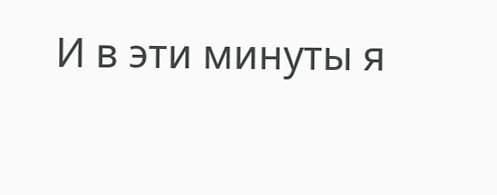И в эти минуты я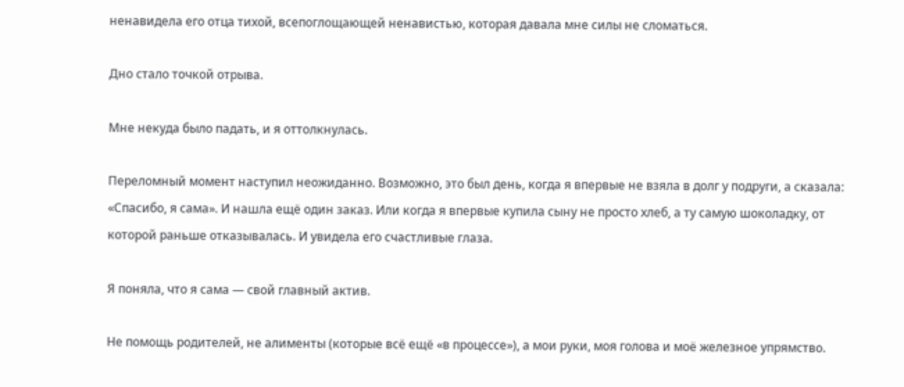ненавидела его отца тихой, всепоглощающей ненавистью, которая давала мне силы не сломаться.

Дно стало точкой отрыва.

Мне некуда было падать, и я оттолкнулась.

Переломный момент наступил неожиданно. Возможно, это был день, когда я впервые не взяла в долг у подруги, а сказала: «Спасибо, я сама». И нашла ещё один заказ. Или когда я впервые купила сыну не просто хлеб, а ту самую шоколадку, от которой раньше отказывалась. И увидела его счастливые глаза.

Я поняла, что я сама — свой главный актив.

Не помощь родителей, не алименты (которые всё ещё «в процессе»), а мои руки, моя голова и моё железное упрямство.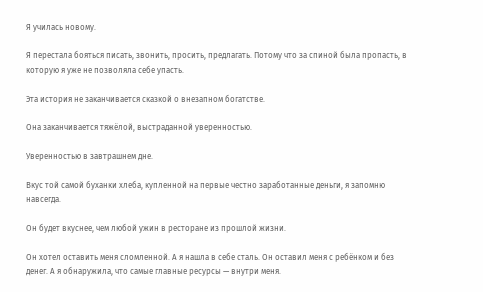Я училась новому.

Я перестала бояться писать, звонить, просить, предлагать. Потому что за спиной была пропасть, в которую я уже не позволяла себе упасть.

Эта история не заканчивается сказкой о внезапном богатстве.

Она заканчивается тяжёлой, выстраданной уверенностью.

Уверенностью в завтрашнем дне.

Вкус той самой буханки хлеба, купленной на первые честно заработанные деньги, я запомню навсегда.

Он будет вкуснее, чем любой ужин в ресторане из прошлой жизни.

Он хотел оставить меня сломленной. А я нашла в себе сталь. Он оставил меня с ребёнком и без денег. А я обнаружила, что самые главные ресурсы — внутри меня.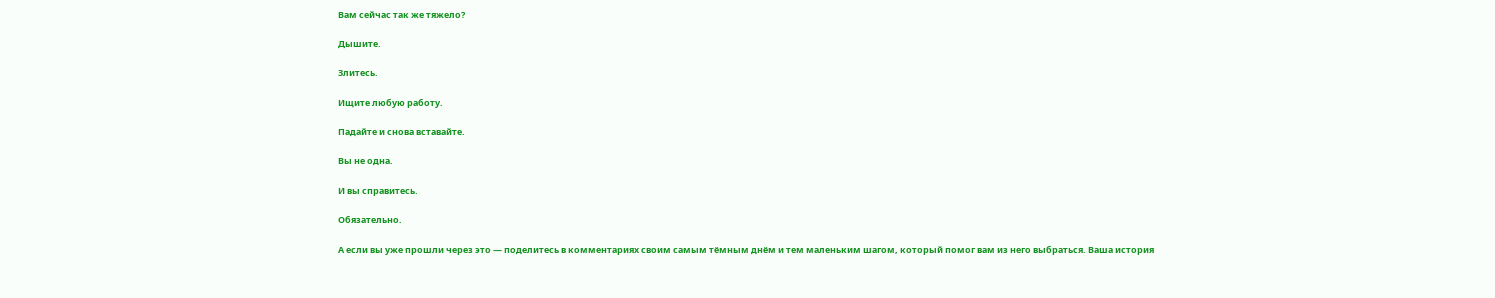Вам сейчас так же тяжело?

Дышите.

Злитесь.

Ищите любую работу.

Падайте и снова вставайте.

Вы не одна.

И вы справитесь.

Обязательно.

А если вы уже прошли через это — поделитесь в комментариях своим самым тёмным днём и тем маленьким шагом, который помог вам из него выбраться. Ваша история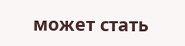может стать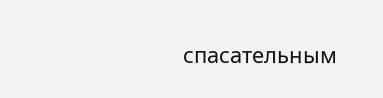спасательным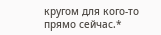кругом для кого-то прямо сейчас.*